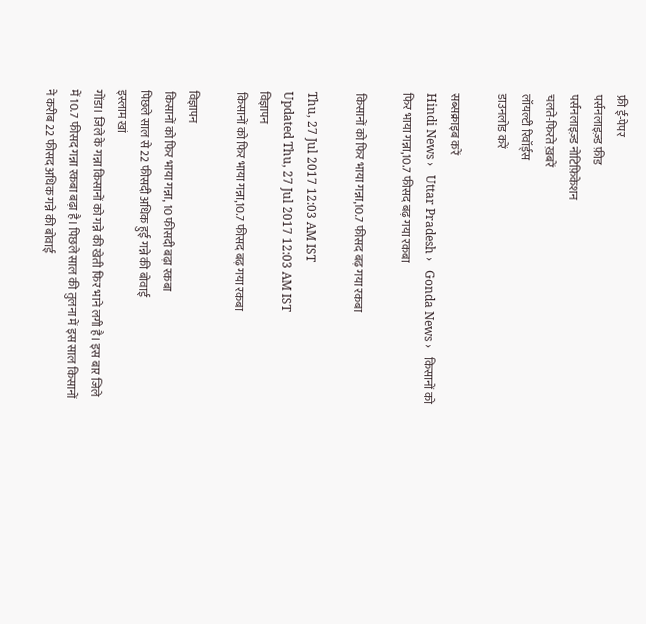फ्री ई-पेपर
पर्सनलाइज़्ड फ़ीड
पर्सनलाइज़्ड नोटिफ़िकेशन
चलते-फिरते ख़बरें
लॉयल्टी रिवॉर्ड्स
डाउनलोड करें

सब्सक्राइब करें
Hindi News ›   Uttar Pradesh ›   Gonda News ›   किसानों को फिर भाया गन्ना,10.7 फीसद बढ़ गया रकबा

किसानों को फिर भाया गन्ना,10.7 फीसद बढ़ गया रकबा

Thu, 27 Jul 2017 12:03 AM IST
Updated Thu, 27 Jul 2017 12:03 AM IST
विज्ञापन
किसानों को फिर भाया गन्ना,10.7 फीसद बढ़ गया रकबा

विज्ञापन
किसानों को फिर भाया गन्ना, 10 फीसदी बढ़ा रकबा
पिछले साल से 22 फीसदी अधिक हुई गन्ने की बोवाई
इस्लाम खां
गोंडा। जिले के गन्ना किसानों को गन्ने की खेती फिर भाने लगी है। इस बार जिले में 10.7 फीसद गन्ना रकबा बढ़ा है। पिछले साल की तुलना में इस साल किसानों ने करीब 22 फीसद अधिक गन्ने की बोवाई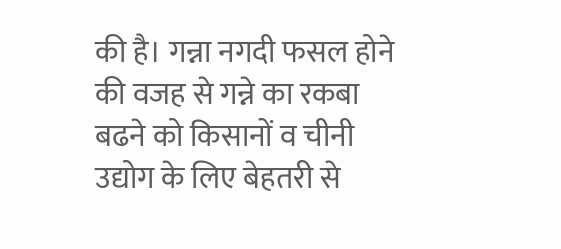की है। गन्ना नगदी फसल होने की वजह से गन्ने का रकबा बढने को किसानों व चीनी उद्योग के लिए बेहतरी से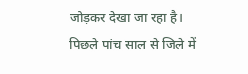जोड़कर देखा जा रहा है।
पिछले पांच साल से जिले में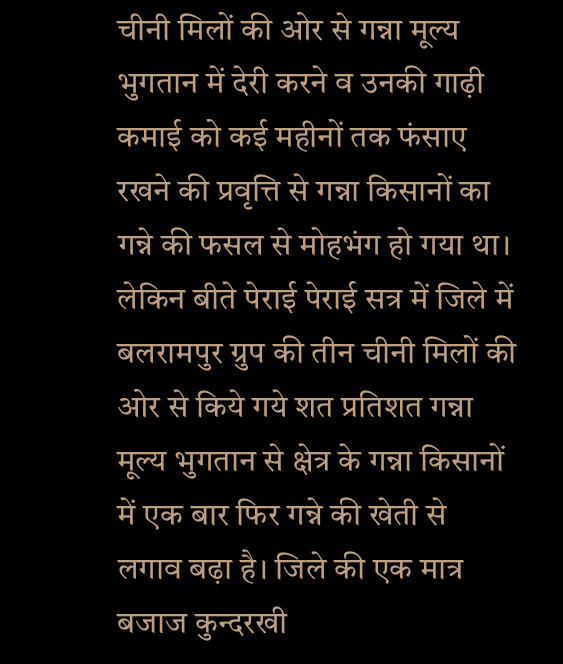चीनी मिलों की ओर से गन्ना मूल्य भुगतान में देरी करने व उनकी गाढ़ी कमाई को कई महीनों तक फंसाए रखने की प्रवृत्ति से गन्ना किसानों का गन्ने की फसल से मोहभंग हो गया था। लेकिन बीते पेराई पेराई सत्र में जिले में बलरामपुर ग्रुप की तीन चीनी मिलों की ओर से किये गये शत प्रतिशत गन्ना मूल्य भुगतान से क्षेत्र के गन्ना किसानों में एक बार फिर गन्ने की खेती से लगाव बढ़ा है। जिले की एक मात्र बजाज कुन्दरखी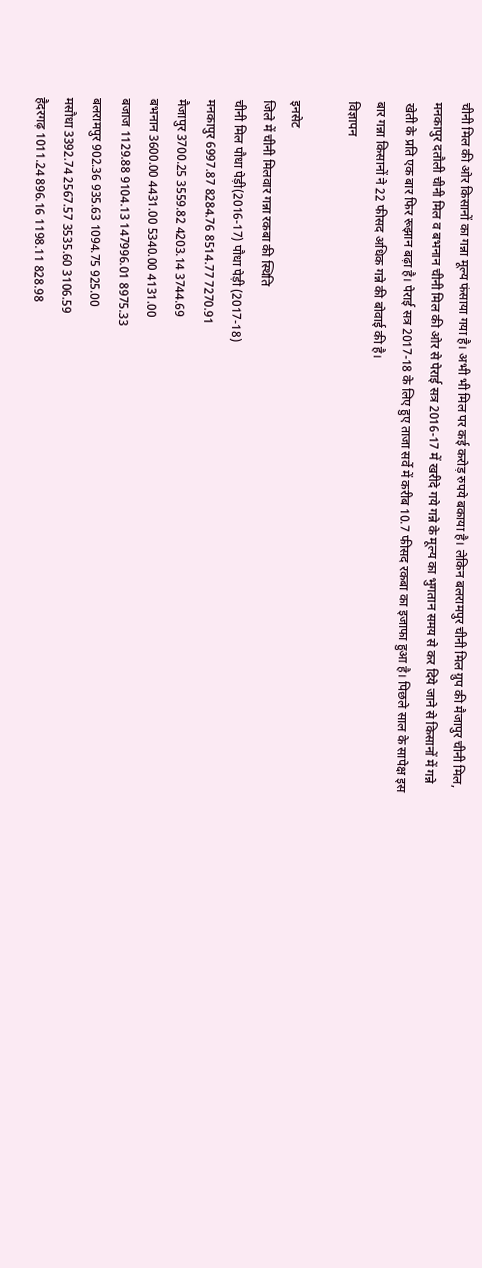चीनी मिल की ओर किसानों का गन्ना मूल्य फंसाया गया है। अभी भी मिल पर कई करोड़ रुपये बकाया है। लेकिन बलरामपुर चीनी मिल ग्रुप की मैजापुर चीनी मिल, मनकापुर दतौली चीनी मिल व बभनान चीनी मिल की ओर से पेराई सत्र 2016-17 में खरीदे गये गन्ने के मूल्य का भुगतान समय से कर दिये जाने से किसानों में गन्ने खेती के प्रति एक बार फिर रूझान बढ़ा है। पेराई सत्र 2017-18 के लिए हुए ताजा सर्वे में करीब 10.7 फीसद रकबा का इजाफा हुआ है। पिछले साल के सापेक्ष इस बार गन्ना किसानों ने 22 फीसद अधिक गन्ने की बोवाई की है।
विज्ञापन

इनसेट
जिले में चीनी मिलवार गन्ना रकबा की स्थिति
चीनी मिल पौधा पेड़ी(2016-17) पौधा पेड़ी (2017-18)
मनकापुर 6997.87 8284.76 8514.77 7270.91
मैजापुर 3700.25 3559.82 4203.14 3744.69
बभनान 3600.00 4431.00 5340.00 4131.00
बजाज 1129.88 9104.13 147996.01 8975.33
बलरामपुर 902.36 935.63 1094.75 925.00
मसौधा 3392.74 2567.57 3535.60 3106.59
हैदरगढ़ 1011.24 896.16 1198.11 828.98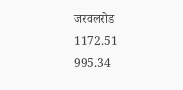जरवलरोड 1172.51 995.34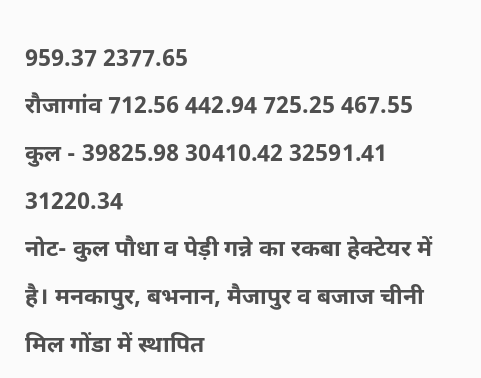959.37 2377.65
रौजागांव 712.56 442.94 725.25 467.55
कुल - 39825.98 30410.42 32591.41 31220.34
नोट- कुल पौधा व पेड़ी गन्ने का रकबा हेक्टेयर में है। मनकापुर, बभनान, मैजापुर व बजाज चीनी मिल गोंडा में स्थापित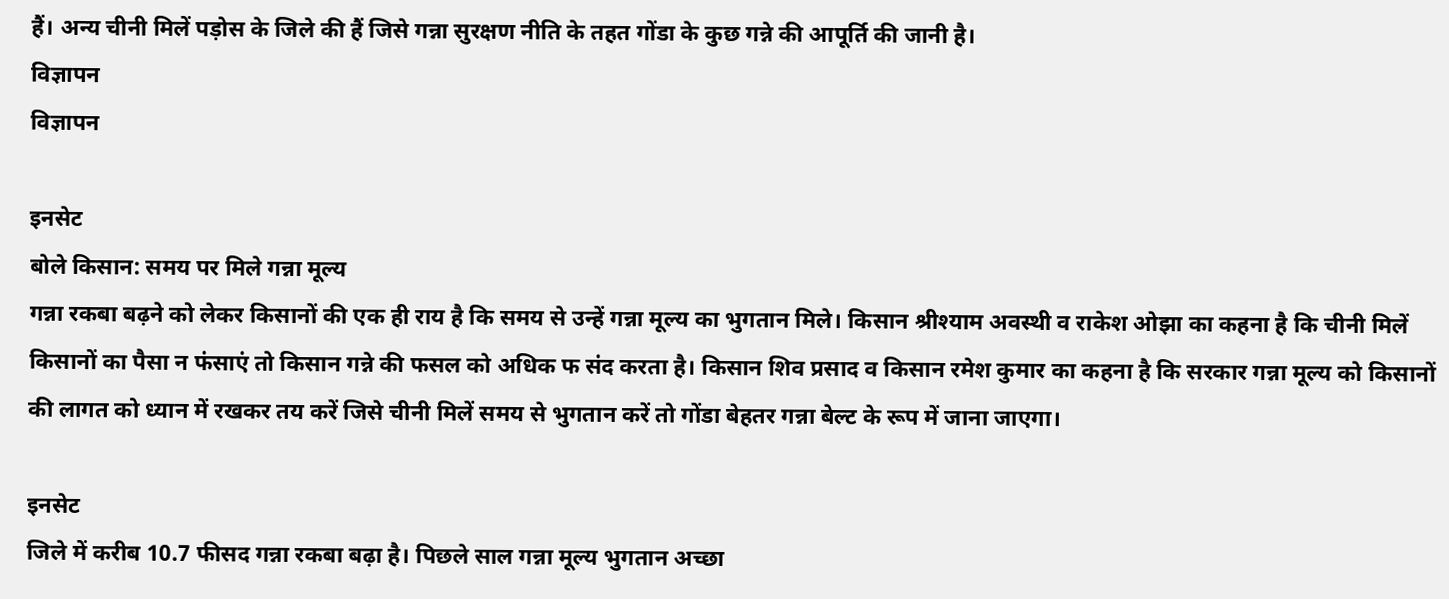हैं। अन्य चीनी मिलें पड़ोस के जिले की हैं जिसे गन्ना सुरक्षण नीति के तहत गोंडा के कुछ गन्ने की आपूर्ति की जानी है।
विज्ञापन
विज्ञापन

इनसेट
बोले किसान: समय पर मिले गन्ना मूल्य
गन्ना रकबा बढ़ने को लेकर किसानों की एक ही राय है कि समय से उन्हें गन्ना मूल्य का भुगतान मिले। किसान श्रीश्याम अवस्थी व राकेश ओझा का कहना है कि चीनी मिलें किसानों का पैसा न फंसाएं तो किसान गन्ने की फसल को अधिक फ संद करता है। किसान शिव प्रसाद व किसान रमेश कुमार का कहना है कि सरकार गन्ना मूल्य को किसानों की लागत को ध्यान में रखकर तय करें जिसे चीनी मिलें समय से भुगतान करें तो गोंडा बेहतर गन्ना बेल्ट के रूप में जाना जाएगा।

इनसेट
जिले में करीब 10.7 फीसद गन्ना रकबा बढ़ा है। पिछले साल गन्ना मूल्य भुगतान अच्छा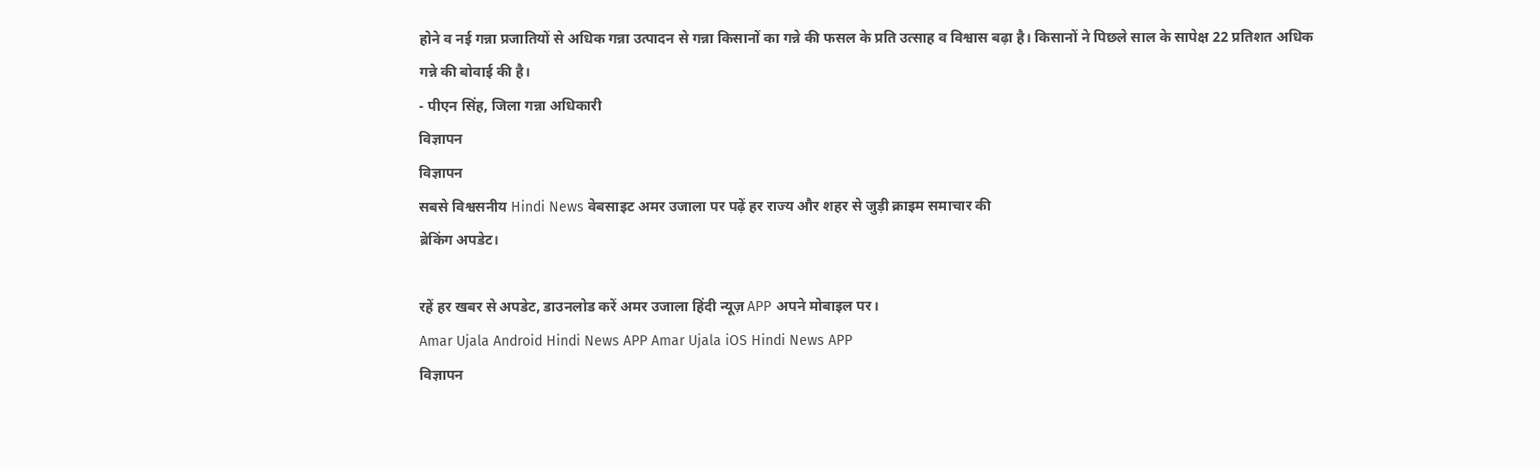होने व नई गन्ना प्रजातियों से अधिक गन्ना उत्पादन से गन्ना किसानों का गन्ने की फसल के प्रति उत्साह व विश्वास बढ़ा है। किसानों ने पिछले साल के सापेक्ष 22 प्रतिशत अधिक गन्ने की बोवाई की है।
- पीएन सिंह, जिला गन्ना अधिकारी
विज्ञापन
विज्ञापन
सबसे विश्वसनीय Hindi News वेबसाइट अमर उजाला पर पढ़ें हर राज्य और शहर से जुड़ी क्राइम समाचार की
ब्रेकिंग अपडेट।

रहें हर खबर से अपडेट, डाउनलोड करें अमर उजाला हिंदी न्यूज़ APP अपने मोबाइल पर।
Amar Ujala Android Hindi News APP Amar Ujala iOS Hindi News APP
विज्ञापन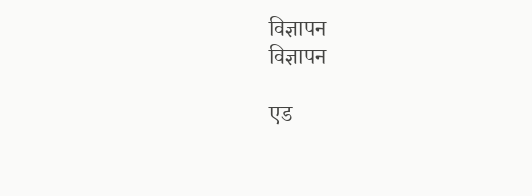विज्ञापन
विज्ञापन

एड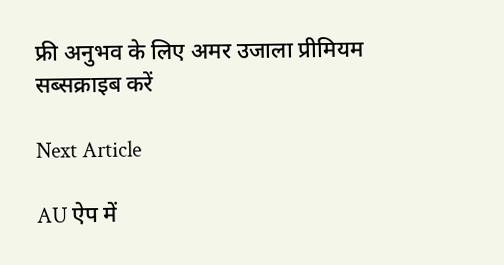फ्री अनुभव के लिए अमर उजाला प्रीमियम सब्सक्राइब करें

Next Article

AU ऐप में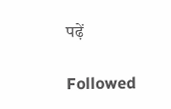पढ़ें

Followed